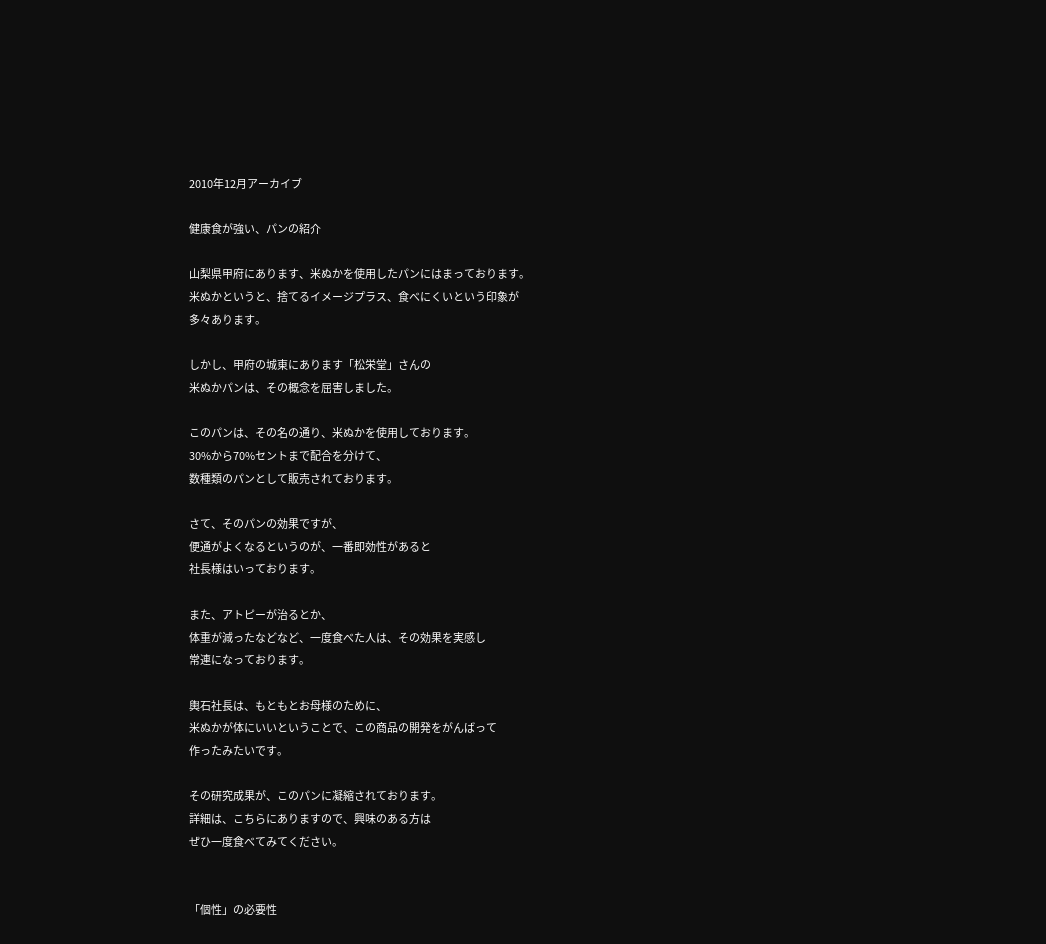2010年12月アーカイブ

健康食が強い、パンの紹介

山梨県甲府にあります、米ぬかを使用したパンにはまっております。
米ぬかというと、捨てるイメージプラス、食べにくいという印象が
多々あります。

しかし、甲府の城東にあります「松栄堂」さんの
米ぬかパンは、その概念を屈害しました。

このパンは、その名の通り、米ぬかを使用しております。
30%から70%セントまで配合を分けて、
数種類のパンとして販売されております。

さて、そのパンの効果ですが、
便通がよくなるというのが、一番即効性があると
社長様はいっております。

また、アトピーが治るとか、
体重が減ったなどなど、一度食べた人は、その効果を実感し
常連になっております。

輿石社長は、もともとお母様のために、
米ぬかが体にいいということで、この商品の開発をがんばって
作ったみたいです。

その研究成果が、このパンに凝縮されております。
詳細は、こちらにありますので、興味のある方は
ぜひ一度食べてみてください。


「個性」の必要性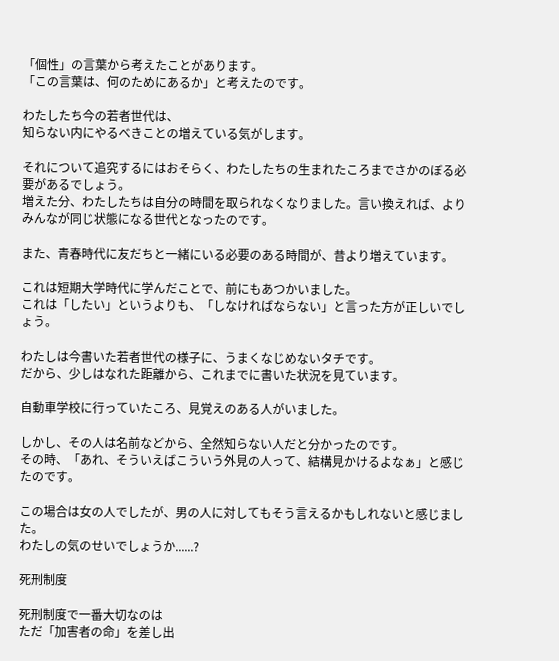「個性」の言葉から考えたことがあります。
「この言葉は、何のためにあるか」と考えたのです。

わたしたち今の若者世代は、
知らない内にやるべきことの増えている気がします。

それについて追究するにはおそらく、わたしたちの生まれたころまでさかのぼる必要があるでしょう。
増えた分、わたしたちは自分の時間を取られなくなりました。言い換えれば、よりみんなが同じ状態になる世代となったのです。

また、青春時代に友だちと一緒にいる必要のある時間が、昔より増えています。

これは短期大学時代に学んだことで、前にもあつかいました。
これは「したい」というよりも、「しなければならない」と言った方が正しいでしょう。

わたしは今書いた若者世代の様子に、うまくなじめないタチです。
だから、少しはなれた距離から、これまでに書いた状況を見ています。

自動車学校に行っていたころ、見覚えのある人がいました。

しかし、その人は名前などから、全然知らない人だと分かったのです。
その時、「あれ、そういえばこういう外見の人って、結構見かけるよなぁ」と感じたのです。

この場合は女の人でしたが、男の人に対してもそう言えるかもしれないと感じました。
わたしの気のせいでしょうか......?

死刑制度

死刑制度で一番大切なのは
ただ「加害者の命」を差し出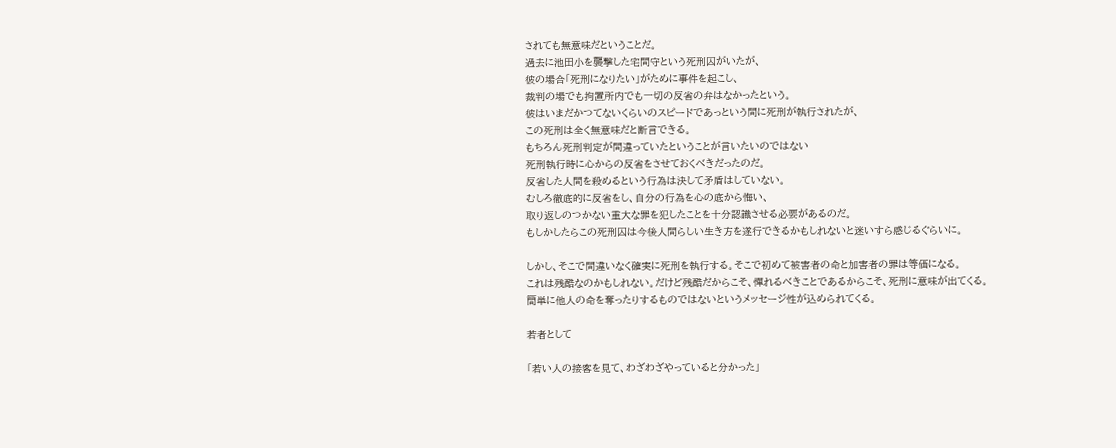されても無意味だということだ。
過去に池田小を襲撃した宅間守という死刑囚がいたが、
彼の場合「死刑になりたい」がために事件を起こし、
裁判の場でも拘置所内でも一切の反省の弁はなかったという。
彼はいまだかつてないくらいのスピードであっという間に死刑が執行されたが、
この死刑は全く無意味だと断言できる。
もちろん死刑判定が間違っていたということが言いたいのではない
死刑執行時に心からの反省をさせておくべきだったのだ。
反省した人間を殺めるという行為は決して矛盾はしていない。
むしろ徹底的に反省をし、自分の行為を心の底から悔い、
取り返しのつかない重大な罪を犯したことを十分認識させる必要があるのだ。
もしかしたらこの死刑囚は今後人間らしい生き方を遂行できるかもしれないと迷いすら感じるぐらいに。

しかし、そこで間違いなく確実に死刑を執行する。そこで初めて被害者の命と加害者の罪は等価になる。
これは残酷なのかもしれない。だけど残酷だからこそ、憚れるべきことであるからこそ、死刑に意味が出てくる。
簡単に他人の命を奪ったりするものではないというメッセージ性が込められてくる。

若者として

「若い人の接客を見て、わざわざやっていると分かった」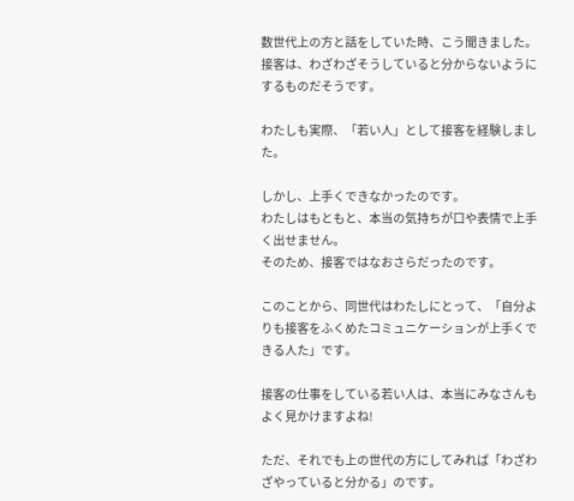数世代上の方と話をしていた時、こう聞きました。
接客は、わざわざそうしていると分からないようにするものだそうです。

わたしも実際、「若い人」として接客を経験しました。

しかし、上手くできなかったのです。
わたしはもともと、本当の気持ちが口や表情で上手く出せません。
そのため、接客ではなおさらだったのです。

このことから、同世代はわたしにとって、「自分よりも接客をふくめたコミュニケーションが上手くできる人た」です。

接客の仕事をしている若い人は、本当にみなさんもよく見かけますよね!

ただ、それでも上の世代の方にしてみれば「わざわざやっていると分かる」のです。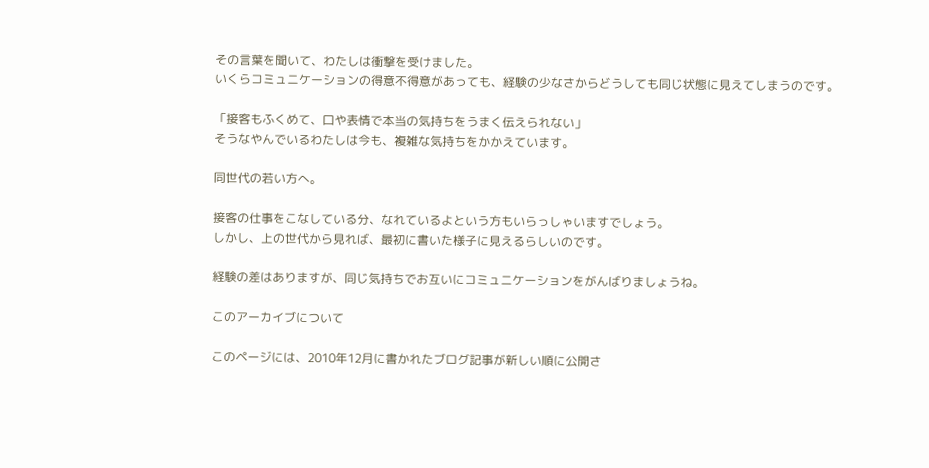その言葉を聞いて、わたしは衝撃を受けました。
いくらコミュニケーションの得意不得意があっても、経験の少なさからどうしても同じ状態に見えてしまうのです。

「接客もふくめて、口や表情で本当の気持ちをうまく伝えられない」
そうなやんでいるわたしは今も、複雑な気持ちをかかえています。

同世代の若い方へ。

接客の仕事をこなしている分、なれているよという方もいらっしゃいますでしょう。
しかし、上の世代から見れば、最初に書いた様子に見えるらしいのです。

経験の差はありますが、同じ気持ちでお互いにコミュニケーションをがんばりましょうね。

このアーカイブについて

このページには、2010年12月に書かれたブログ記事が新しい順に公開さ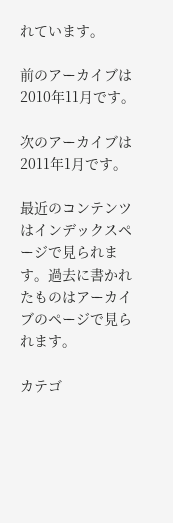れています。

前のアーカイブは2010年11月です。

次のアーカイブは2011年1月です。

最近のコンテンツはインデックスページで見られます。過去に書かれたものはアーカイブのページで見られます。

カテゴ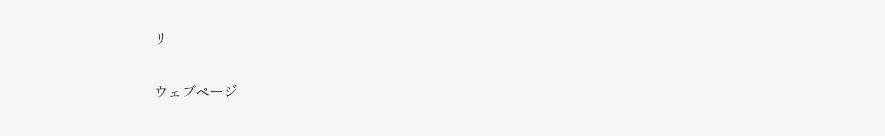リ

ウェブページ